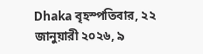Dhaka বৃহস্পতিবার, ২২ জানুয়ারী ২০২৬, ৯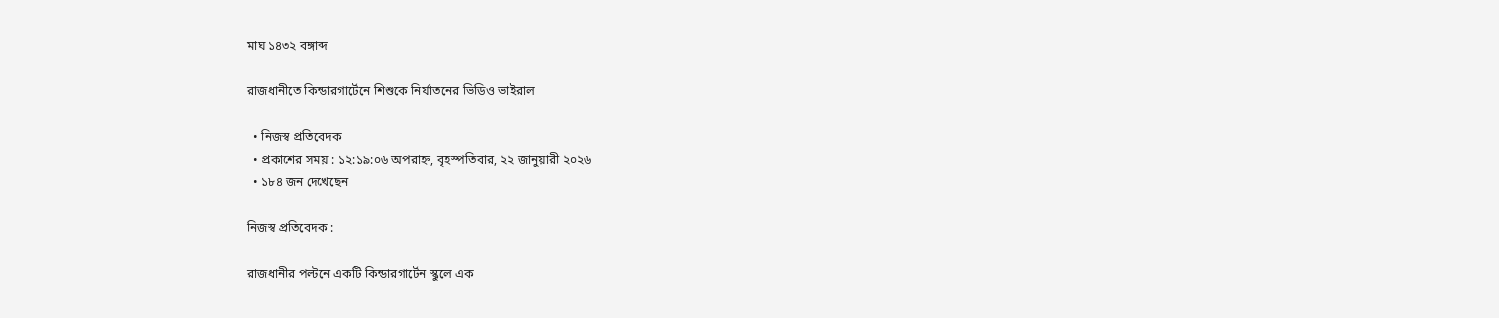মাঘ ১৪৩২ বঙ্গাব্দ

রাজধানীতে কিন্ডারগার্টেনে শিশুকে নির্যাতনের ভিডিও ভাইরাল

  • নিজস্ব প্রতিবেদক
  • প্রকাশের সময় : ১২:১৯:০৬ অপরাহ্ন, বৃহস্পতিবার, ২২ জানুয়ারী ২০২৬
  • ১৮৪ জন দেখেছেন

নিজস্ব প্রতিবেদক :

রাজধানীর পল্টনে একটি কিন্ডারগার্টেন স্কুলে এক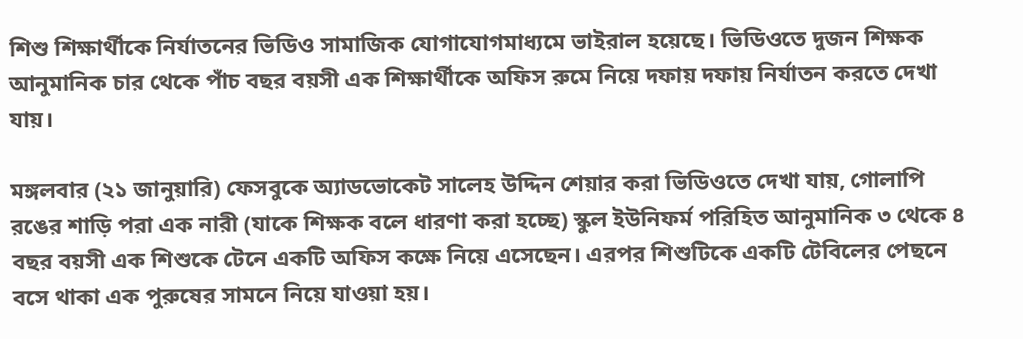শিশু শিক্ষার্থীকে নির্যাতনের ভিডিও সামাজিক যোগাযোগমাধ্যমে ভাইরাল হয়েছে। ভিডিওতে দুজন শিক্ষক আনুমানিক চার থেকে পাঁচ বছর বয়সী এক শিক্ষার্থীকে অফিস রুমে নিয়ে দফায় দফায় নির্যাতন করতে দেখা যায়।

মঙ্গলবার (২১ জানুয়ারি) ফেসবুকে অ্যাডভোকেট সালেহ উদ্দিন শেয়ার করা ভিডিওতে দেখা যায়, গোলাপি রঙের শাড়ি পরা এক নারী (যাকে শিক্ষক বলে ধারণা করা হচ্ছে) স্কুল ইউনিফর্ম পরিহিত আনুমানিক ৩ থেকে ৪ বছর বয়সী এক শিশুকে টেনে একটি অফিস কক্ষে নিয়ে এসেছেন। এরপর শিশুটিকে একটি টেবিলের পেছনে বসে থাকা এক পুরুষের সামনে নিয়ে যাওয়া হয়।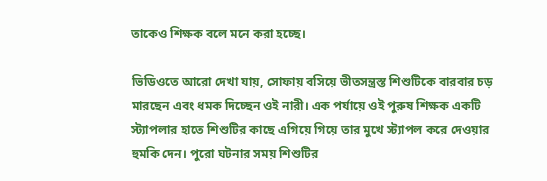তাকেও শিক্ষক বলে মনে করা হচ্ছে।

ভিডিওতে আরো দেখা যায়, সোফায় বসিয়ে ভীতসন্ত্রস্ত শিশুটিকে বারবার চড় মারছেন এবং ধমক দিচ্ছেন ওই নারী। এক পর্যায়ে ওই পুরুষ শিক্ষক একটি স্ট্যাপলার হাতে শিশুটির কাছে এগিয়ে গিয়ে তার মুখে স্ট্যাপল করে দেওয়ার হুমকি দেন। পুরো ঘটনার সময় শিশুটির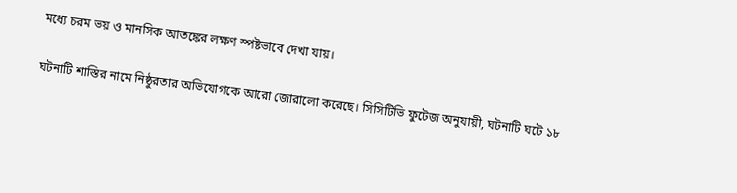মধ্যে চরম ভয় ও মানসিক আতঙ্কের লক্ষণ স্পষ্টভাবে দেখা যায়।

ঘটনাটি শাস্তির নামে নিষ্ঠুরতার অভিযোগকে আরো জোরালো করেছে। সিসিটিভি ফুটেজ অনুযায়ী, ঘটনাটি ঘটে ১৮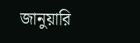জানুয়ারি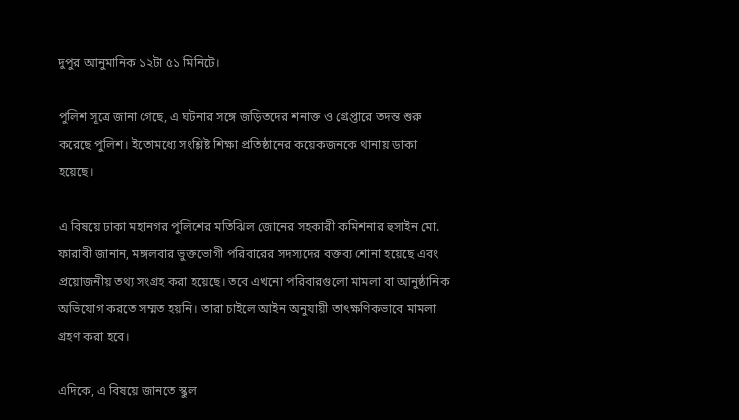দুপুর আনুমানিক ১২টা ৫১ মিনিটে।

পুলিশ সূত্রে জানা গেছে, এ ঘটনার সঙ্গে জড়িতদের শনাক্ত ও গ্রেপ্তারে তদন্ত শুরু করেছে পুলিশ। ইতোমধ্যে সংশ্লিষ্ট শিক্ষা প্রতিষ্ঠানের কয়েকজনকে থানায় ডাকা হয়েছে।

এ বিষয়ে ঢাকা মহানগর পুলিশের মতিঝিল জোনের সহকারী কমিশনার হুসাইন মো. ফারাবী জানান, মঙ্গলবার ভুক্তভোগী পরিবারের সদস্যদের বক্তব্য শোনা হয়েছে এবং প্রয়োজনীয় তথ্য সংগ্রহ করা হয়েছে। তবে এখনো পরিবারগুলো মামলা বা আনুষ্ঠানিক অভিযোগ করতে সম্মত হয়নি। তারা চাইলে আইন অনুযায়ী তাৎক্ষণিকভাবে মামলা গ্রহণ করা হবে।

এদিকে, এ বিষয়ে জানতে স্কুল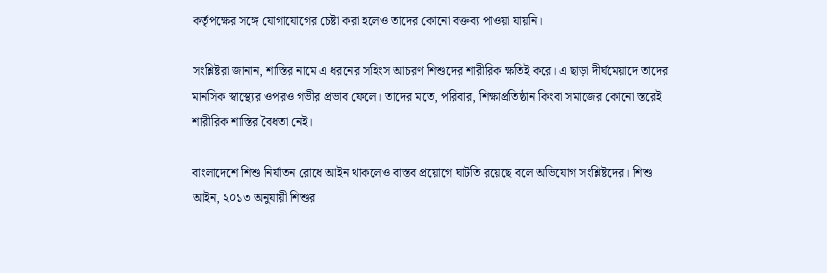কর্তৃপক্ষের সঙ্গে যোগাযোগের চেষ্টা করা হলেও তাদের কোনো বক্তব্য পাওয়া যায়নি।

সংশ্লিষ্টরা জানান, শাস্তির নামে এ ধরনের সহিংস আচরণ শিশুদের শারীরিক ক্ষতিই করে। এ ছাড়া দীর্ঘমেয়াদে তাদের মানসিক স্বাস্থ্যের ওপরও গভীর প্রভাব ফেলে। তাদের মতে, পরিবার, শিক্ষাপ্রতিষ্ঠান কিংবা সমাজের কোনো স্তরেই শারীরিক শাস্তির বৈধতা নেই।

বাংলাদেশে শিশু নির্যাতন রোধে আইন থাকলেও বাস্তব প্রয়োগে ঘাটতি রয়েছে বলে অভিযোগ সংশ্লিষ্টদের। শিশু আইন, ২০১৩ অনুযায়ী শিশুর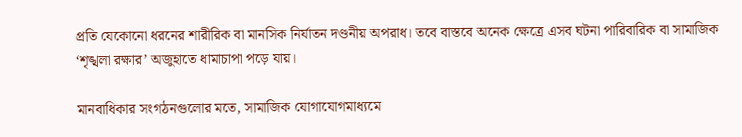প্রতি যেকোনো ধরনের শারীরিক বা মানসিক নির্যাতন দণ্ডনীয় অপরাধ। তবে বাস্তবে অনেক ক্ষেত্রে এসব ঘটনা পারিবারিক বা সামাজিক ‘শৃঙ্খলা রক্ষার’ অজুহাতে ধামাচাপা পড়ে যায়।

মানবাধিকার সংগঠনগুলোর মতে, সামাজিক যোগাযোগমাধ্যমে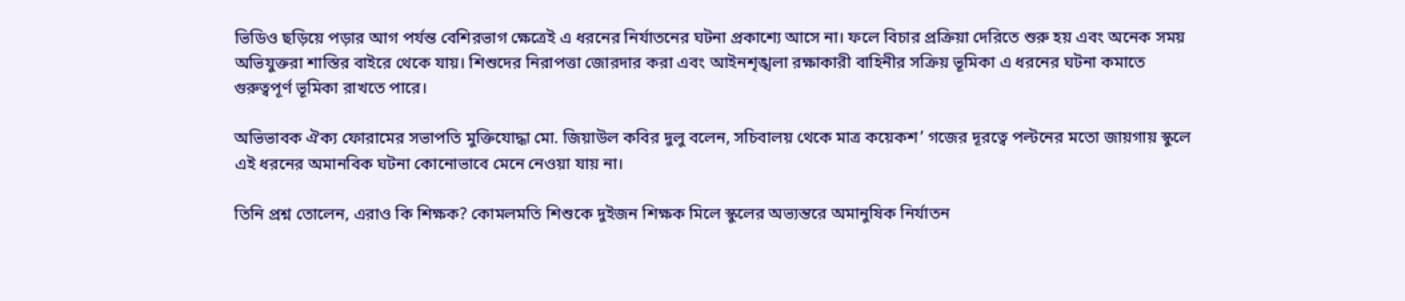ভিডিও ছড়িয়ে পড়ার আগ পর্যন্ত বেশিরভাগ ক্ষেত্রেই এ ধরনের নির্যাতনের ঘটনা প্রকাশ্যে আসে না। ফলে বিচার প্রক্রিয়া দেরিতে শুরু হয় এবং অনেক সময় অভিযুক্তরা শাস্তির বাইরে থেকে যায়। শিশুদের নিরাপত্তা জোরদার করা এবং আইনশৃঙ্খলা রক্ষাকারী বাহিনীর সক্রিয় ভূমিকা এ ধরনের ঘটনা কমাতে গুরুত্বপূর্ণ ভূমিকা রাখতে পারে।

অভিভাবক ঐক্য ফোরামের সভাপতি মুক্তিযোদ্ধা মো. জিয়াউল কবির দুলু বলেন, সচিবালয় থেকে মাত্র কয়েকশ’ গজের দূরত্বে পল্টনের মতো জায়গায় স্কুলে এই ধরনের অমানবিক ঘটনা কোনোভাবে মেনে নেওয়া যায় না।

তিনি প্রশ্ন তোলেন, এরাও কি শিক্ষক? কোমলমতি শিশুকে দুইজন শিক্ষক মিলে স্কুলের অভ্যন্তরে অমানুষিক নির্যাতন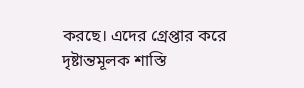করছে। এদের গ্রেপ্তার করে দৃষ্টান্তমূলক শাস্তি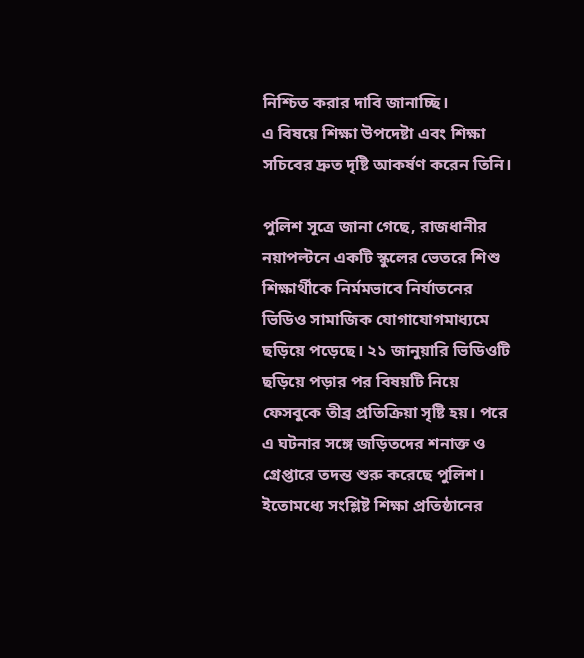নিশ্চিত করার দাবি জানাচ্ছি।
এ বিষয়ে শিক্ষা উপদেষ্টা এবং শিক্ষা সচিবের দ্রুত দৃষ্টি আকর্ষণ করেন তিনি।

পুলিশ সূত্রে জানা গেছে, রাজধানীর নয়াপল্টনে একটি স্কুলের ভেতরে শিশু শিক্ষার্থীকে নির্মমভাবে নির্যাতনের ভিডিও সামাজিক যোগাযোগমাধ্যমে ছড়িয়ে পড়েছে। ২১ জানুয়ারি ভিডিওটি ছড়িয়ে পড়ার পর বিষয়টি নিয়ে ফেসবুকে তীব্র প্রতিক্রিয়া সৃষ্টি হয়। পরে এ ঘটনার সঙ্গে জড়িতদের শনাক্ত ও গ্রেপ্তারে তদন্ত শুরু করেছে পুলিশ। ইতোমধ্যে সংশ্লিষ্ট শিক্ষা প্রতিষ্ঠানের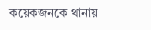কয়েকজনকে থানায়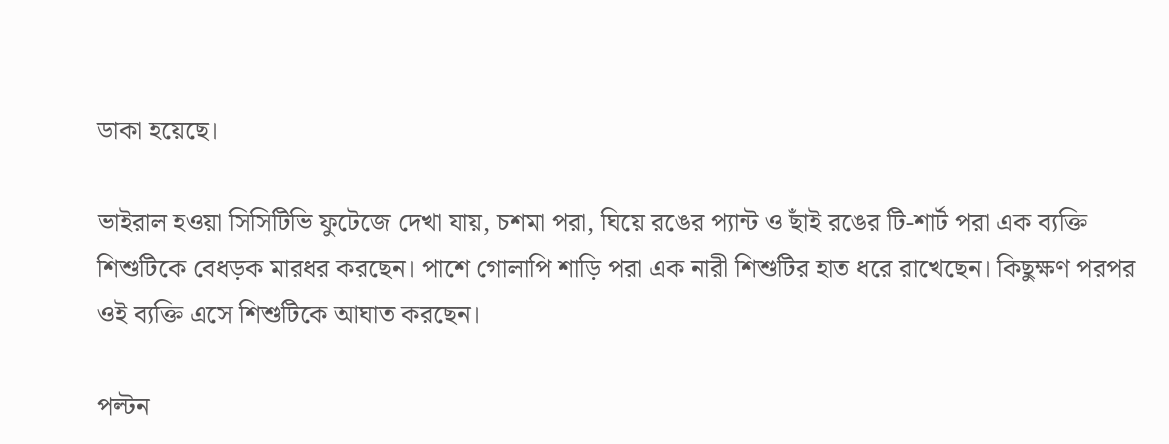ডাকা হয়েছে।

ভাইরাল হওয়া সিসিটিভি ফুটেজে দেখা যায়, চশমা পরা, ঘিয়ে রঙের প্যান্ট ও ছাঁই রঙের টি-শার্ট পরা এক ব্যক্তি শিশুটিকে বেধড়ক মারধর করছেন। পাশে গোলাপি শাড়ি পরা এক নারী শিশুটির হাত ধরে রাখেছেন। কিছুক্ষণ পরপর ওই ব্যক্তি এসে শিশুটিকে আঘাত করছেন।

পল্টন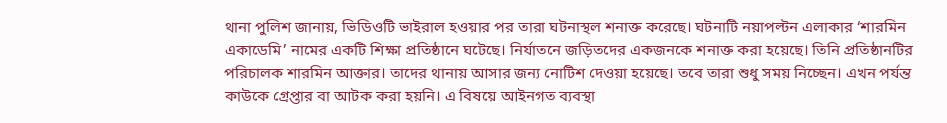থানা পুলিশ জানায়, ভিডিওটি ভাইরাল হওয়ার পর তারা ঘটনাস্থল শনাক্ত করেছে। ঘটনাটি নয়াপল্টন এলাকার ‘শারমিন একাডেমি’ নামের একটি শিক্ষা প্রতিষ্ঠানে ঘটেছে। নির্যাতনে জড়িতদের একজনকে শনাক্ত করা হয়েছে। তিনি প্রতিষ্ঠানটির পরিচালক শারমিন আক্তার। তাদের থানায় আসার জন্য নোটিশ দেওয়া হয়েছে। তবে তারা শুধু সময় নিচ্ছেন। এখন পর্যন্ত কাউকে গ্রেপ্তার বা আটক করা হয়নি। এ বিষয়ে আইনগত ব্যবস্থা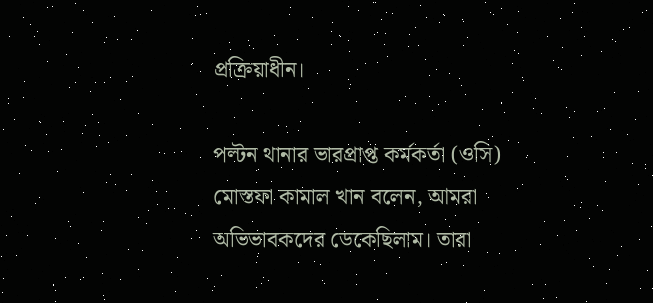প্রক্রিয়াধীন।

পল্টন থানার ভারপ্রাপ্ত কর্মকর্তা (ওসি) মোস্তফা কামাল খান বলেন, আমরা অভিভাবকদের ডেকেছিলাম। তারা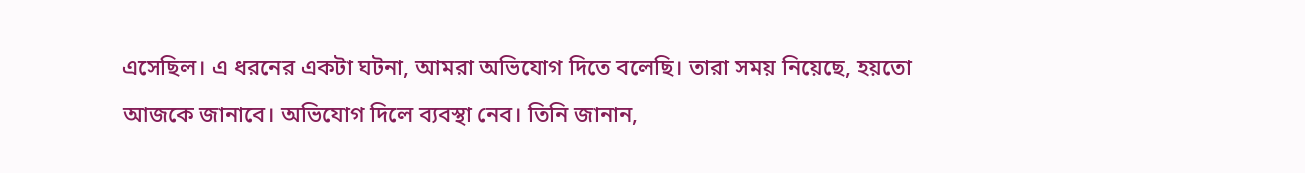এসেছিল। এ ধরনের একটা ঘটনা, আমরা অভিযোগ দিতে বলেছি। তারা সময় নিয়েছে, হয়তো আজকে জানাবে। অভিযোগ দিলে ব্যবস্থা নেব। তিনি জানান,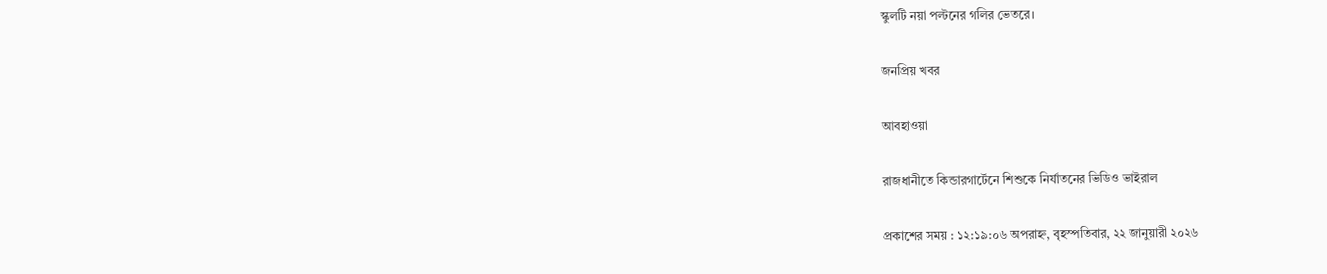স্কুলটি নয়া পল্টনের গলির ভেতরে।

জনপ্রিয় খবর

আবহাওয়া

রাজধানীতে কিন্ডারগার্টেনে শিশুকে নির্যাতনের ভিডিও ভাইরাল

প্রকাশের সময় : ১২:১৯:০৬ অপরাহ্ন, বৃহস্পতিবার, ২২ জানুয়ারী ২০২৬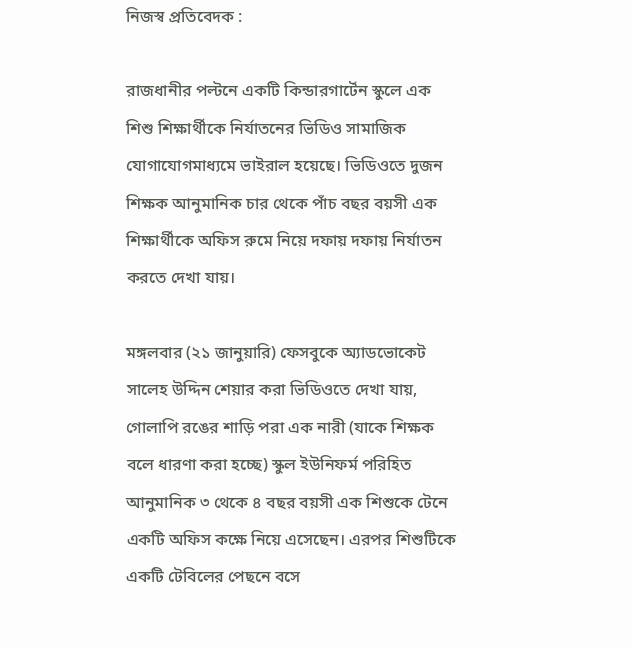নিজস্ব প্রতিবেদক :

রাজধানীর পল্টনে একটি কিন্ডারগার্টেন স্কুলে এক শিশু শিক্ষার্থীকে নির্যাতনের ভিডিও সামাজিক যোগাযোগমাধ্যমে ভাইরাল হয়েছে। ভিডিওতে দুজন শিক্ষক আনুমানিক চার থেকে পাঁচ বছর বয়সী এক শিক্ষার্থীকে অফিস রুমে নিয়ে দফায় দফায় নির্যাতন করতে দেখা যায়।

মঙ্গলবার (২১ জানুয়ারি) ফেসবুকে অ্যাডভোকেট সালেহ উদ্দিন শেয়ার করা ভিডিওতে দেখা যায়, গোলাপি রঙের শাড়ি পরা এক নারী (যাকে শিক্ষক বলে ধারণা করা হচ্ছে) স্কুল ইউনিফর্ম পরিহিত আনুমানিক ৩ থেকে ৪ বছর বয়সী এক শিশুকে টেনে একটি অফিস কক্ষে নিয়ে এসেছেন। এরপর শিশুটিকে একটি টেবিলের পেছনে বসে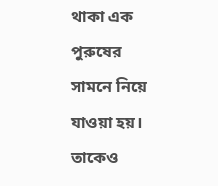থাকা এক পুরুষের সামনে নিয়ে যাওয়া হয়। তাকেও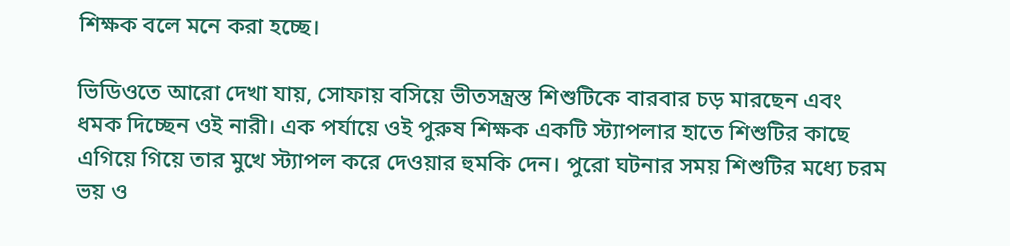শিক্ষক বলে মনে করা হচ্ছে।

ভিডিওতে আরো দেখা যায়, সোফায় বসিয়ে ভীতসন্ত্রস্ত শিশুটিকে বারবার চড় মারছেন এবং ধমক দিচ্ছেন ওই নারী। এক পর্যায়ে ওই পুরুষ শিক্ষক একটি স্ট্যাপলার হাতে শিশুটির কাছে এগিয়ে গিয়ে তার মুখে স্ট্যাপল করে দেওয়ার হুমকি দেন। পুরো ঘটনার সময় শিশুটির মধ্যে চরম ভয় ও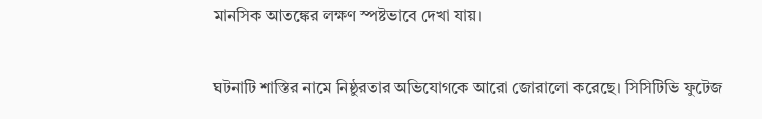মানসিক আতঙ্কের লক্ষণ স্পষ্টভাবে দেখা যায়।

ঘটনাটি শাস্তির নামে নিষ্ঠুরতার অভিযোগকে আরো জোরালো করেছে। সিসিটিভি ফুটেজ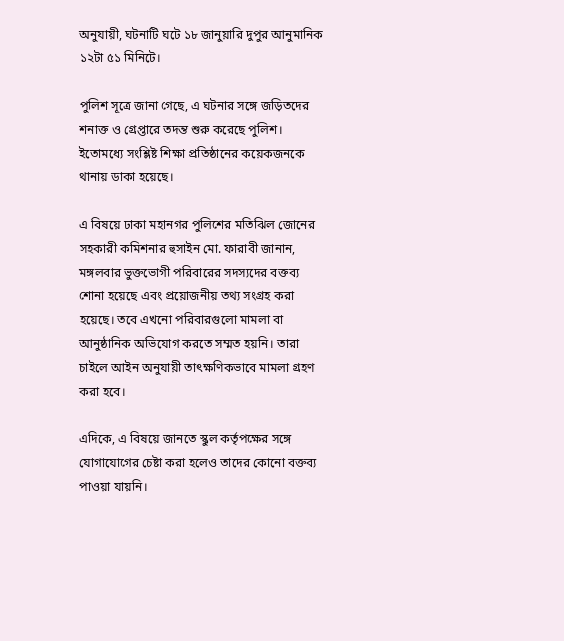অনুযায়ী, ঘটনাটি ঘটে ১৮ জানুয়ারি দুপুর আনুমানিক ১২টা ৫১ মিনিটে।

পুলিশ সূত্রে জানা গেছে, এ ঘটনার সঙ্গে জড়িতদের শনাক্ত ও গ্রেপ্তারে তদন্ত শুরু করেছে পুলিশ। ইতোমধ্যে সংশ্লিষ্ট শিক্ষা প্রতিষ্ঠানের কয়েকজনকে থানায় ডাকা হয়েছে।

এ বিষয়ে ঢাকা মহানগর পুলিশের মতিঝিল জোনের সহকারী কমিশনার হুসাইন মো. ফারাবী জানান, মঙ্গলবার ভুক্তভোগী পরিবারের সদস্যদের বক্তব্য শোনা হয়েছে এবং প্রয়োজনীয় তথ্য সংগ্রহ করা হয়েছে। তবে এখনো পরিবারগুলো মামলা বা আনুষ্ঠানিক অভিযোগ করতে সম্মত হয়নি। তারা চাইলে আইন অনুযায়ী তাৎক্ষণিকভাবে মামলা গ্রহণ করা হবে।

এদিকে, এ বিষয়ে জানতে স্কুল কর্তৃপক্ষের সঙ্গে যোগাযোগের চেষ্টা করা হলেও তাদের কোনো বক্তব্য পাওয়া যায়নি।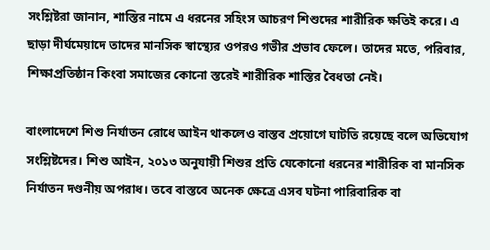সংশ্লিষ্টরা জানান, শাস্তির নামে এ ধরনের সহিংস আচরণ শিশুদের শারীরিক ক্ষতিই করে। এ ছাড়া দীর্ঘমেয়াদে তাদের মানসিক স্বাস্থ্যের ওপরও গভীর প্রভাব ফেলে। তাদের মতে, পরিবার, শিক্ষাপ্রতিষ্ঠান কিংবা সমাজের কোনো স্তরেই শারীরিক শাস্তির বৈধতা নেই।

বাংলাদেশে শিশু নির্যাতন রোধে আইন থাকলেও বাস্তব প্রয়োগে ঘাটতি রয়েছে বলে অভিযোগ সংশ্লিষ্টদের। শিশু আইন, ২০১৩ অনুযায়ী শিশুর প্রতি যেকোনো ধরনের শারীরিক বা মানসিক নির্যাতন দণ্ডনীয় অপরাধ। তবে বাস্তবে অনেক ক্ষেত্রে এসব ঘটনা পারিবারিক বা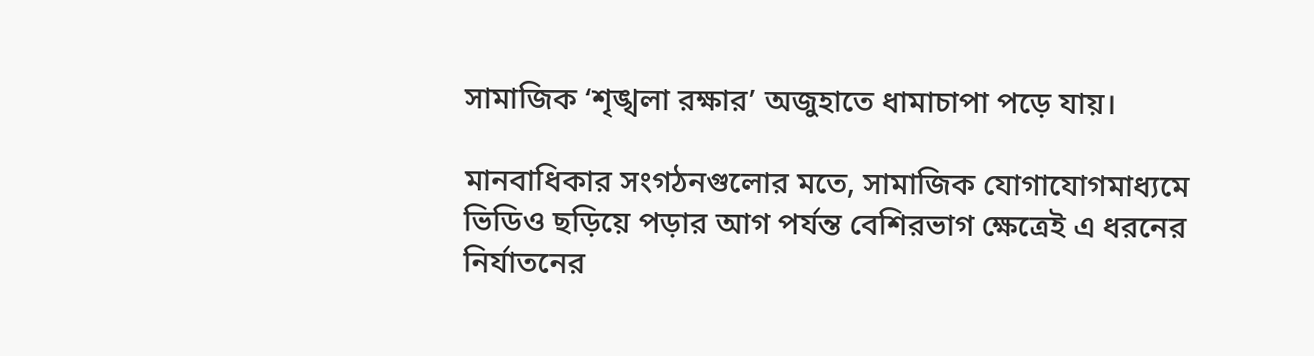সামাজিক ‘শৃঙ্খলা রক্ষার’ অজুহাতে ধামাচাপা পড়ে যায়।

মানবাধিকার সংগঠনগুলোর মতে, সামাজিক যোগাযোগমাধ্যমে ভিডিও ছড়িয়ে পড়ার আগ পর্যন্ত বেশিরভাগ ক্ষেত্রেই এ ধরনের নির্যাতনের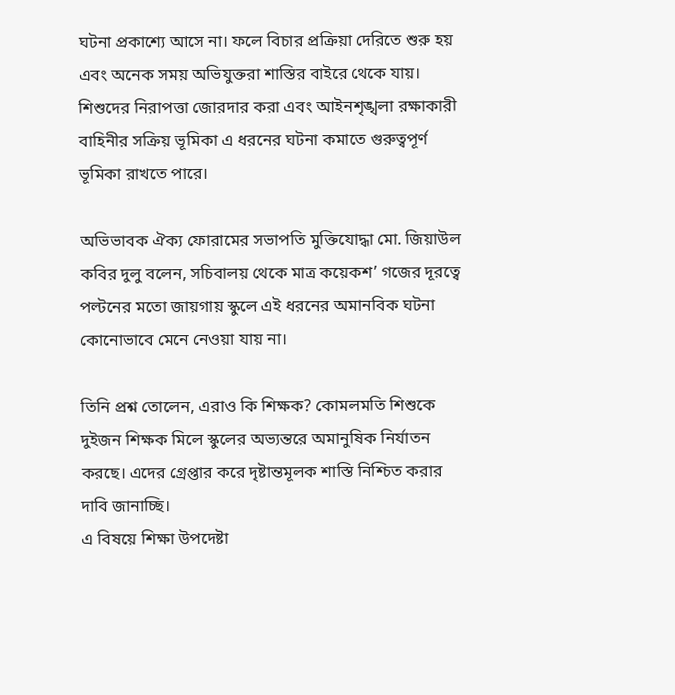ঘটনা প্রকাশ্যে আসে না। ফলে বিচার প্রক্রিয়া দেরিতে শুরু হয় এবং অনেক সময় অভিযুক্তরা শাস্তির বাইরে থেকে যায়। শিশুদের নিরাপত্তা জোরদার করা এবং আইনশৃঙ্খলা রক্ষাকারী বাহিনীর সক্রিয় ভূমিকা এ ধরনের ঘটনা কমাতে গুরুত্বপূর্ণ ভূমিকা রাখতে পারে।

অভিভাবক ঐক্য ফোরামের সভাপতি মুক্তিযোদ্ধা মো. জিয়াউল কবির দুলু বলেন, সচিবালয় থেকে মাত্র কয়েকশ’ গজের দূরত্বে পল্টনের মতো জায়গায় স্কুলে এই ধরনের অমানবিক ঘটনা কোনোভাবে মেনে নেওয়া যায় না।

তিনি প্রশ্ন তোলেন, এরাও কি শিক্ষক? কোমলমতি শিশুকে দুইজন শিক্ষক মিলে স্কুলের অভ্যন্তরে অমানুষিক নির্যাতন করছে। এদের গ্রেপ্তার করে দৃষ্টান্তমূলক শাস্তি নিশ্চিত করার দাবি জানাচ্ছি।
এ বিষয়ে শিক্ষা উপদেষ্টা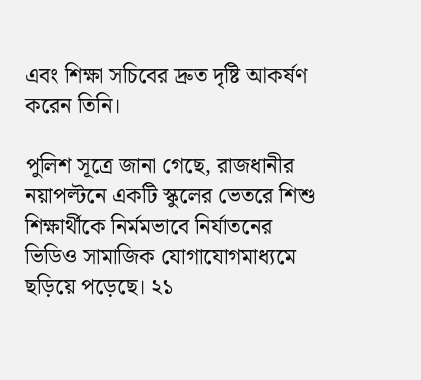এবং শিক্ষা সচিবের দ্রুত দৃষ্টি আকর্ষণ করেন তিনি।

পুলিশ সূত্রে জানা গেছে, রাজধানীর নয়াপল্টনে একটি স্কুলের ভেতরে শিশু শিক্ষার্থীকে নির্মমভাবে নির্যাতনের ভিডিও সামাজিক যোগাযোগমাধ্যমে ছড়িয়ে পড়েছে। ২১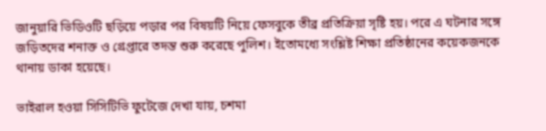জানুয়ারি ভিডিওটি ছড়িয়ে পড়ার পর বিষয়টি নিয়ে ফেসবুকে তীব্র প্রতিক্রিয়া সৃষ্টি হয়। পরে এ ঘটনার সঙ্গে জড়িতদের শনাক্ত ও গ্রেপ্তারে তদন্ত শুরু করেছে পুলিশ। ইতোমধ্যে সংশ্লিষ্ট শিক্ষা প্রতিষ্ঠানের কয়েকজনকে থানায় ডাকা হয়েছে।

ভাইরাল হওয়া সিসিটিভি ফুটেজে দেখা যায়, চশমা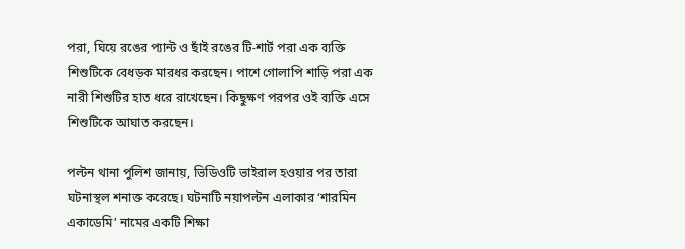পরা, ঘিয়ে রঙের প্যান্ট ও ছাঁই রঙের টি-শার্ট পরা এক ব্যক্তি শিশুটিকে বেধড়ক মারধর করছেন। পাশে গোলাপি শাড়ি পরা এক নারী শিশুটির হাত ধরে রাখেছেন। কিছুক্ষণ পরপর ওই ব্যক্তি এসে শিশুটিকে আঘাত করছেন।

পল্টন থানা পুলিশ জানায়, ভিডিওটি ভাইরাল হওয়ার পর তারা ঘটনাস্থল শনাক্ত করেছে। ঘটনাটি নয়াপল্টন এলাকার ‘শারমিন একাডেমি’ নামের একটি শিক্ষা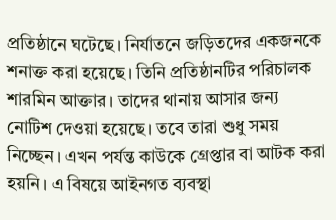প্রতিষ্ঠানে ঘটেছে। নির্যাতনে জড়িতদের একজনকে শনাক্ত করা হয়েছে। তিনি প্রতিষ্ঠানটির পরিচালক শারমিন আক্তার। তাদের থানায় আসার জন্য নোটিশ দেওয়া হয়েছে। তবে তারা শুধু সময় নিচ্ছেন। এখন পর্যন্ত কাউকে গ্রেপ্তার বা আটক করা হয়নি। এ বিষয়ে আইনগত ব্যবস্থা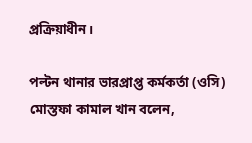প্রক্রিয়াধীন।

পল্টন থানার ভারপ্রাপ্ত কর্মকর্তা (ওসি) মোস্তফা কামাল খান বলেন,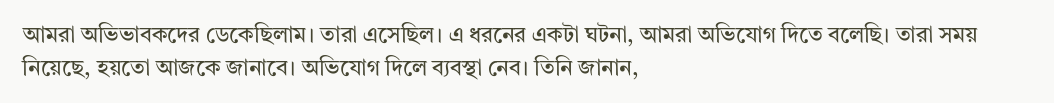আমরা অভিভাবকদের ডেকেছিলাম। তারা এসেছিল। এ ধরনের একটা ঘটনা, আমরা অভিযোগ দিতে বলেছি। তারা সময় নিয়েছে, হয়তো আজকে জানাবে। অভিযোগ দিলে ব্যবস্থা নেব। তিনি জানান,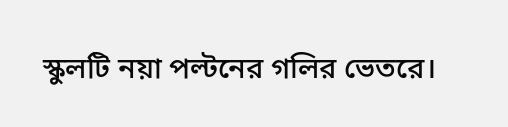স্কুলটি নয়া পল্টনের গলির ভেতরে।